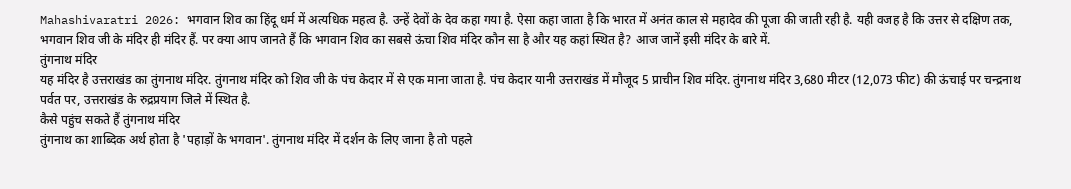Mahashivaratri 2026: भगवान शिव का हिंदू धर्म में अत्यधिक महत्व है. उन्हें देवों के देव कहा गया है. ऐसा कहा जाता है कि भारत में अनंत काल से महादेव की पूजा की जाती रही है. यही वजह है कि उत्तर से दक्षिण तक, भगवान शिव जी के मंदिर ही मंदिर हैं. पर क्या आप जानते हैं कि भगवान शिव का सबसे ऊंचा शिव मंदिर कौन सा है और यह कहां स्थित है? आज जानें इसी मंदिर के बारे में.
तुंगनाथ मंदिर
यह मंदिर है उत्तराखंड का तुंगनाथ मंदिर. तुंगनाथ मंदिर को शिव जी के पंच केदार में से एक माना जाता है. पंच केदार यानी उत्तराखंड में मौजूद 5 प्राचीन शिव मंदिर. तुंगनाथ मंदिर 3,680 मीटर (12,073 फीट) की ऊंचाई पर चन्द्रनाथ पर्वत पर, उत्तराखंड के रुद्रप्रयाग जिले में स्थित है.
कैसे पहुंच सकते हैं तुंगनाथ मंदिर
तुंगनाथ का शाब्दिक अर्थ होता है 'पहाड़ों के भगवान'. तुंगनाथ मंदिर में दर्शन के लिए जाना है तो पहले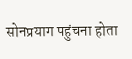सोनप्रयाग पहुंचना होता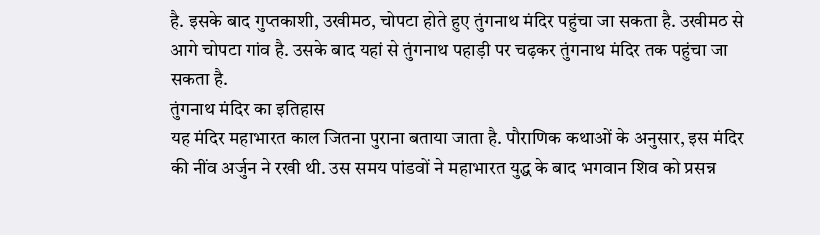है. इसके बाद गुप्तकाशी, उखीमठ, चोपटा होते हुए तुंगनाथ मंदिर पहुंचा जा सकता है. उखीमठ से आगे चोपटा गांव है. उसके बाद यहां से तुंगनाथ पहाड़ी पर चढ़कर तुंगनाथ मंदिर तक पहुंचा जा सकता है.
तुंगनाथ मंदिर का इतिहास
यह मंदिर महाभारत काल जितना पुराना बताया जाता है. पौराणिक कथाओं के अनुसार, इस मंदिर की नींव अर्जुन ने रखी थी. उस समय पांडवों ने महाभारत युद्ध के बाद भगवान शिव को प्रसन्न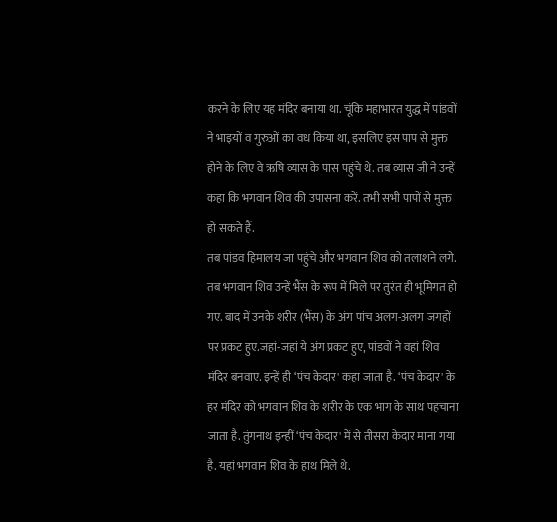करने के लिए यह मंदिर बनाया था. चूंकि महाभारत युद्ध में पांडवों ने भाइयों व गुरुओं का वध किया था, इसलिए इस पाप से मुक्त होने के लिए वे ऋषि व्यास के पास पहुंचे थे. तब व्यास जी ने उन्हें कहा कि भगवान शिव की उपासना करें. तभी सभी पापों से मुक्त हो सकते हैं.
तब पांडव हिमालय जा पहुंचे और भगवान शिव को तलाशने लगे. तब भगवान शिव उन्हें भैंस के रूप में मिले पर तुरंत ही भूमिगत हो गए. बाद में उनके शरीर (भैंस) के अंग पांच अलग-अलग जगहों पर प्रकट हुए.जहां-जहां ये अंग प्रकट हुए, पांडवों ने वहां शिव मंदिर बनवाए. इन्हें ही ‘पंच केदार' कहा जाता है. ‘पंच केदार' के हर मंदिर को भगवान शिव के शरीर के एक भाग के साथ पहचाना जाता है. तुंगनाथ इन्हीं ‘पंच केदार' में से तीसरा केदार माना गया है. यहां भगवान शिव के हाथ मिले थे.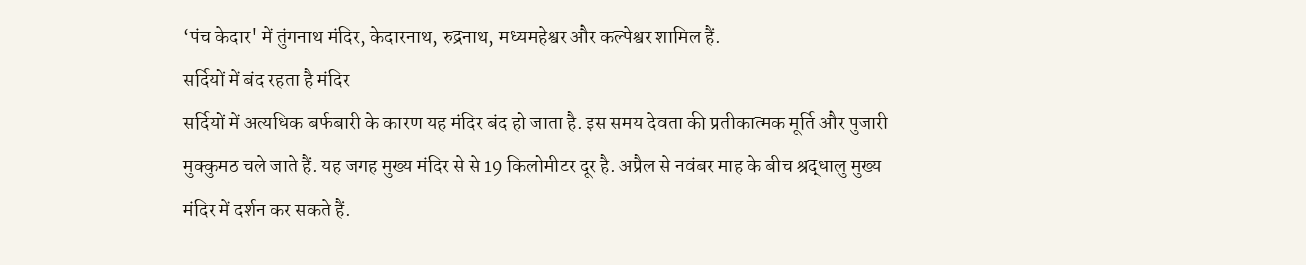‘पंच केदार' में तुंगनाथ मंदिर, केदारनाथ, रुद्रनाथ, मध्यमहेश्वर और कल्पेश्वर शामिल हैं.
सर्दियों में बंद रहता है मंदिर
सर्दियों में अत्यधिक बर्फबारी के कारण यह मंदिर बंद हो जाता है. इस समय देवता की प्रतीकात्मक मूर्ति और पुजारी मुक्कुमठ चले जाते हैं. यह जगह मुख्य मंदिर से से 19 किलोमीटर दूर है. अप्रैल से नवंबर माह के बीच श्रद्धालु मुख्य मंदिर में दर्शन कर सकते हैं.